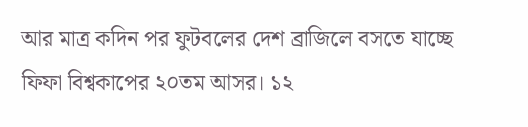আর মাত্র কদিন পর ফুটবলের দেশ ব্রাজিলে বসতে যাচ্ছে ফিফা বিশ্বকাপের ২০তম আসর। ১২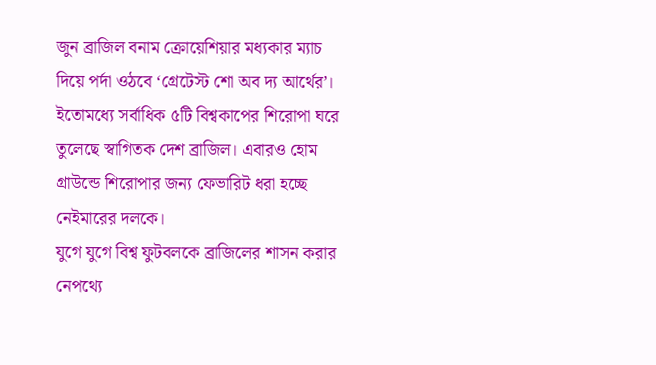জুন ব্রাজিল বনাম ক্রোয়েশিয়ার মধ্যকার ম্যাচ দিয়ে পর্দা ওঠবে ‘গ্রেটেস্ট শো অব দ্য আর্থের’। ইতোমধ্যে সর্বাধিক ৫টি বিশ্বকাপের শিরোপা ঘরে তুলেছে স্বাগিতক দেশ ব্রাজিল। এবারও হোম গ্রাউন্ডে শিরোপার জন্য ফেভারিট ধরা হচ্ছে নেইমারের দলকে।
যুগে যুগে বিশ্ব ফুটবলকে ব্রাজিলের শাসন করার নেপথ্যে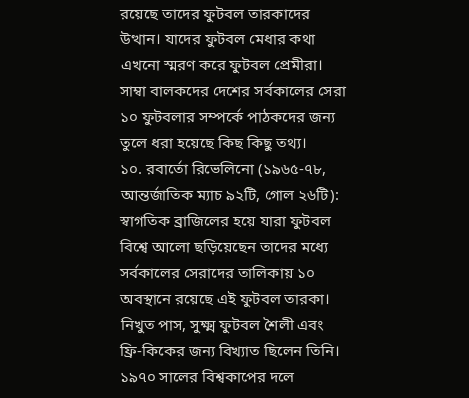রয়েছে তাদের ফুটবল তারকাদের উত্থান। যাদের ফুটবল মেধার কথা এখনো স্মরণ করে ফুটবল প্রেমীরা। সাম্বা বালকদের দেশের সর্বকালের সেরা ১০ ফুটবলার সম্পর্কে পাঠকদের জন্য তুলে ধরা হয়েছে কিছ কিছু তথ্য।
১০. রবার্তো রিভেলিনো (১৯৬৫-৭৮, আন্তর্জাতিক ম্যাচ ৯২টি, গোল ২৬টি): স্বাগতিক ব্রাজিলের হয়ে যারা ফুটবল বিশ্বে আলো ছড়িয়েছেন তাদের মধ্যে সর্বকালের সেরাদের তালিকায় ১০ অবস্থানে রয়েছে এই ফুটবল তারকা। নিখুত পাস, সুক্ষ্ম ফুটবল শৈলী এবং ফ্রি-কিকের জন্য বিখ্যাত ছিলেন তিনি।
১৯৭০ সালের বিশ্বকাপের দলে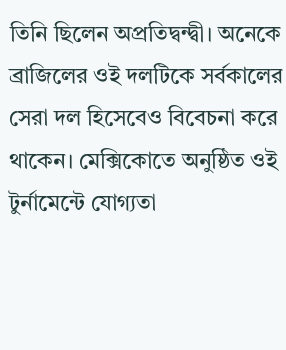তিনি ছিলেন অপ্রতিদ্বন্দ্বী। অনেকে ব্রাজিলের ওই দলটিকে সর্বকালের সেরা দল হিসেবেও বিবেচনা করে থাকেন। মেক্সিকোতে অনুষ্ঠিত ওই টুর্নামেন্টে যোগ্যতা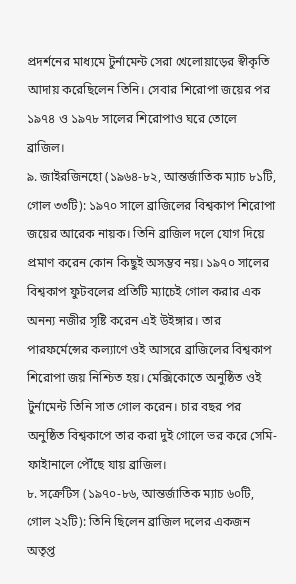প্রদর্শনের মাধ্যমে টুর্নামেন্ট সেরা খেলোয়াড়ের স্বীকৃতি আদায় করেছিলেন তিনি। সেবার শিরোপা জয়ের পর ১৯৭৪ ও ১৯৭৮ সালের শিরোপাও ঘরে তোলে ব্রাজিল।
৯. জাইরজিনহো (১৯৬৪-৮২, আন্তর্জাতিক ম্যাচ ৮১টি, গোল ৩৩টি): ১৯৭০ সালে ব্রাজিলের বিশ্বকাপ শিরোপা জয়ের আরেক নায়ক। তিনি ব্রাজিল দলে যোগ দিয়ে প্রমাণ করেন কোন কিছুই অসম্ভব নয়। ১৯৭০ সালের বিশ্বকাপ ফুটবলের প্রতিটি ম্যাচেই গোল করার এক অনন্য নজীর সৃষ্টি করেন এই উইঙ্গার। তার পারফর্মেন্সের কল্যাণে ওই আসরে ব্রাজিলের বিশ্বকাপ শিরোপা জয় নিশ্চিত হয়। মেক্সিকোতে অনুষ্ঠিত ওই টুর্নামেন্ট তিনি সাত গোল করেন। চার বছর পর অনুষ্ঠিত বিশ্বকাপে তার করা দুই গোলে ভর করে সেমি-ফাইানালে পৌঁছে যায় ব্রাজিল।
৮. সক্রেটিস (১৯৭০-৮৬, আন্তর্জাতিক ম্যাচ ৬০টি, গোল ২২টি): তিনি ছিলেন ব্রাজিল দলের একজন অতৃপ্ত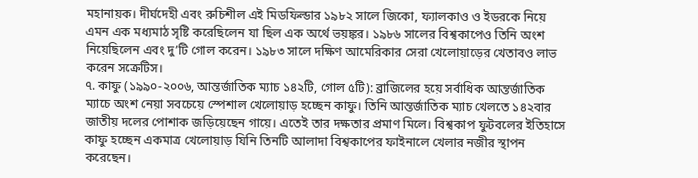মহানায়ক। দীর্ঘদেহী এবং রুচিশীল এই মিডফিল্ডার ১৯৮২ সালে জিকো, ফ্যালকাও ও ইডরকে নিয়ে এমন এক মধ্যমাঠ সৃষ্টি করেছিলেন যা ছিল এক অর্থে ভয়ঙ্কর। ১৯৮৬ সালের বিশ্বকাপেও তিনি অংশ নিয়েছিলেন এবং দু’টি গোল করেন। ১৯৮৩ সালে দক্ষিণ আমেরিকার সেরা খেলোয়াড়ের খেতাবও লাভ করেন সক্রেটিস।
৭. কাফু (১৯৯০-২০০৬, আন্তর্জাতিক ম্যাচ ১৪২টি, গোল ৫টি): ব্রাজিলের হয়ে সর্বাধিক আন্তর্জাতিক ম্যাচে অংশ নেয়া সবচেয়ে স্পেশাল খেলোয়াড় হচ্ছেন কাফু। তিনি আন্তর্জাতিক ম্যাচ খেলতে ১৪২বার জাতীয় দলের পোশাক জড়িয়েছেন গায়ে। এতেই তার দক্ষতার প্রমাণ মিলে। বিশ্বকাপ ফুটবলের ইতিহাসে কাফু হচ্ছেন একমাত্র খেলোয়াড় যিনি তিনটি আলাদা বিশ্বকাপের ফাইনালে খেলার নজীর স্থাপন করেছেন।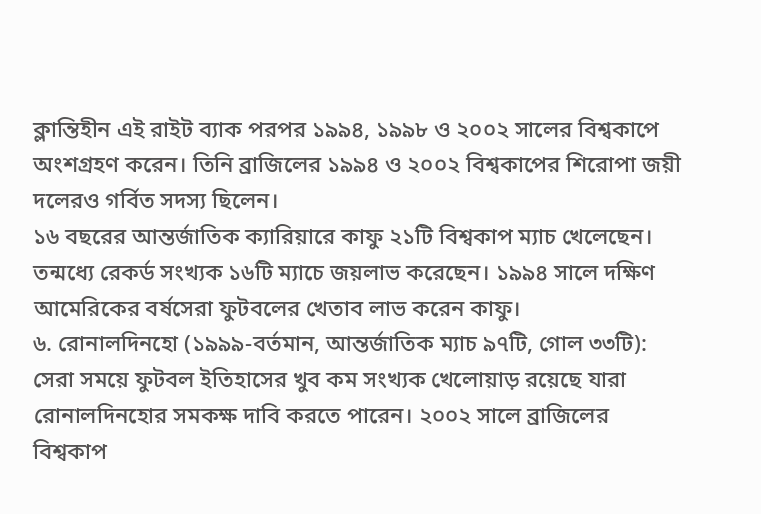ক্লান্তিহীন এই রাইট ব্যাক পরপর ১৯৯৪, ১৯৯৮ ও ২০০২ সালের বিশ্বকাপে অংশগ্রহণ করেন। তিনি ব্রাজিলের ১৯৯৪ ও ২০০২ বিশ্বকাপের শিরোপা জয়ী দলেরও গর্বিত সদস্য ছিলেন।
১৬ বছরের আন্তর্জাতিক ক্যারিয়ারে কাফু ২১টি বিশ্বকাপ ম্যাচ খেলেছেন। তন্মধ্যে রেকর্ড সংখ্যক ১৬টি ম্যাচে জয়লাভ করেছেন। ১৯৯৪ সালে দক্ষিণ আমেরিকের বর্ষসেরা ফুটবলের খেতাব লাভ করেন কাফু।
৬. রোনালদিনহো (১৯৯৯-বর্তমান, আন্তর্জাতিক ম্যাচ ৯৭টি, গোল ৩৩টি): সেরা সময়ে ফুটবল ইতিহাসের খুব কম সংখ্যক খেলোয়াড় রয়েছে যারা রোনালদিনহোর সমকক্ষ দাবি করতে পারেন। ২০০২ সালে ব্রাজিলের বিশ্বকাপ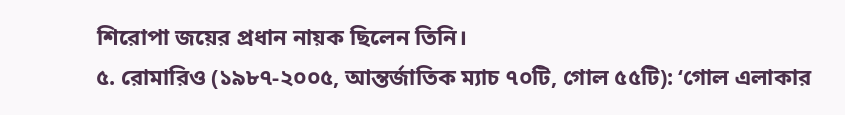শিরোপা জয়ের প্রধান নায়ক ছিলেন তিনি।
৫. রোমারিও (১৯৮৭-২০০৫, আন্তর্জাতিক ম্যাচ ৭০টি, গোল ৫৫টি): ‘গোল এলাকার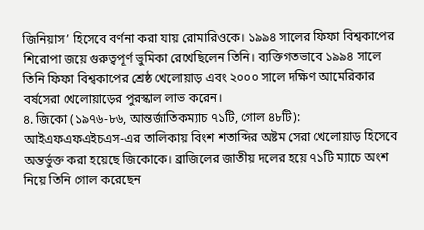জিনিয়াস’ হিসেবে বর্ণনা করা যায় রোমারিওকে। ১৯৯৪ সালের ফিফা বিশ্বকাপের শিরোপা জয়ে গুরুত্বপূর্ণ ভুমিকা রেখেছিলেন তিনি। ব্যক্তিগতভাবে ১৯৯৪ সালে তিনি ফিফা বিশ্বকাপের শ্রেষ্ঠ খেলোয়াড় এবং ২০০০ সালে দক্ষিণ আমেরিকার বর্ষসেরা খেলোয়াড়ের পুরস্কাল লাভ করেন।
৪. জিকো (১৯৭৬-৮৬, আন্তর্জাতিকম্যাচ ৭১টি, গোল ৪৮টি): আইএফএফএইচএস-এর তালিকায় বিংশ শতাব্দির অষ্টম সেরা খেলোয়াড় হিসেবে অন্তর্ভুক্ত করা হয়েছে জিকোকে। ব্রাজিলের জাতীয় দলের হয়ে ৭১টি ম্যাচে অংশ নিয়ে তিনি গোল করেছেন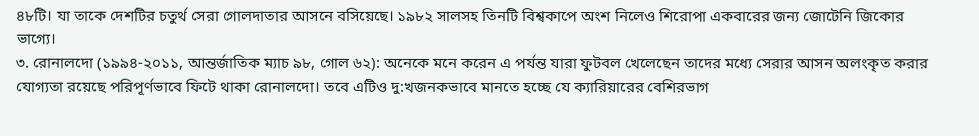৪৮টি। যা তাকে দেশটির চতুর্থ সেরা গোলদাতার আসনে বসিয়েছে। ১৯৮২ সালসহ তিনটি বিশ্বকাপে অংশ নিলেও শিরোপা একবারের জন্য জোটেনি জিকোর ভাগ্যে।
৩. রোনালদো (১৯৯৪-২০১১, আন্তর্জাতিক ম্যাচ ৯৮, গোল ৬২): অনেকে মনে করেন এ পর্যন্ত যারা ফুটবল খেলেছেন তাদের মধ্যে সেরার আসন অলংকৃত করার যোগ্যতা রয়েছে পরিপূর্ণভাবে ফিটে থাকা রোনালদো। তবে এটিও দু:খজনকভাবে মানতে হচ্ছে যে ক্যারিয়ারের বেশিরভাগ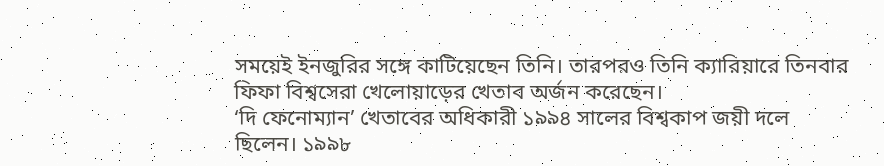সময়েই ইনজুরির সঙ্গে কাটিয়েছেন তিনি। তারপরও তিনি ক্যারিয়ারে তিনবার ফিফা বিশ্বসেরা খেলোয়াড়ের খেতাব অর্জন করেছেন।
‘দি ফেনোম্যান’ খেতাবের অধিকারী ১৯৯৪ সালের বিশ্বকাপ জয়ী দলে ছিলেন। ১৯৯৮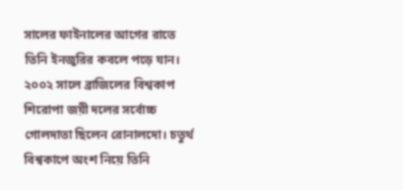সালের ফাইনালের আগের রাতে তিনি ইনজুরির কবলে পড়ে যান। ২০০২ সালে ব্রাজিলের বিশ্বকাপ শিরোপা জয়ী দলের সর্বোচ্চ গোলদাতা ছিলেন রোনালদো। চতুর্থ বিশ্বকাপে অংশ নিয়ে তিনি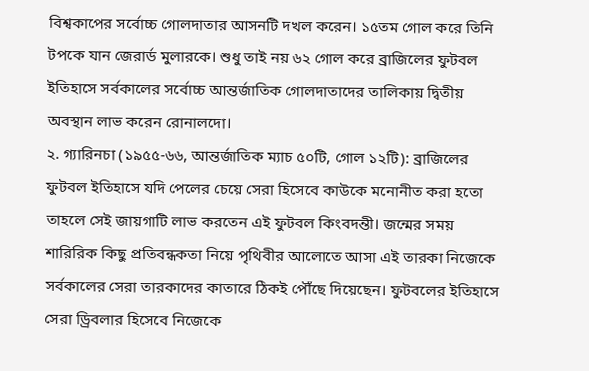বিশ্বকাপের সর্বোচ্চ গোলদাতার আসনটি দখল করেন। ১৫তম গোল করে তিনি টপকে যান জেরার্ড মুলারকে। শুধু তাই নয় ৬২ গোল করে ব্রাজিলের ফুটবল ইতিহাসে সর্বকালের সর্বোচ্চ আন্তর্জাতিক গোলদাতাদের তালিকায় দ্বিতীয় অবস্থান লাভ করেন রোনালদো।
২. গ্যারিনচা (১৯৫৫-৬৬, আন্তর্জাতিক ম্যাচ ৫০টি, গোল ১২টি): ব্রাজিলের ফুটবল ইতিহাসে যদি পেলের চেয়ে সেরা হিসেবে কাউকে মনোনীত করা হতো তাহলে সেই জায়গাটি লাভ করতেন এই ফুটবল কিংবদন্তী। জন্মের সময় শারিরিক কিছু প্রতিবন্ধকতা নিয়ে পৃথিবীর আলোতে আসা এই তারকা নিজেকে সর্বকালের সেরা তারকাদের কাতারে ঠিকই পৌঁছে দিয়েছেন। ফুটবলের ইতিহাসে সেরা ড্রিবলার হিসেবে নিজেকে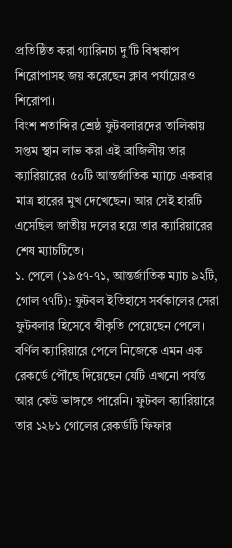প্রতিষ্ঠিত করা গ্যারিনচা দু’টি বিশ্বকাপ শিরোপাসহ জয় করেছেন ক্লাব পর্যায়েরও শিরোপা।
বিংশ শতাব্দির শ্রেষ্ঠ ফুটবলারদের তালিকায় সপ্তম স্থান লাভ করা এই ব্রাজিলীয় তার ক্যারিয়ারের ৫০টি আন্তর্জাতিক ম্যাচে একবার মাত্র হারের মুখ দেখেছেন। আর সেই হারটি এসেছিল জাতীয় দলের হয়ে তার ক্যারিয়ারের শেষ ম্যাচটিতে।
১. পেলে (১৯৫৭-৭১, আন্তর্জাতিক ম্যাচ ৯২টি, গোল ৭৭টি): ফুটবল ইতিহাসে সর্বকালের সেরা ফুটবলার হিসেবে স্বীকৃতি পেয়েছেন পেলে। বর্ণিল ক্যারিয়ারে পেলে নিজেকে এমন এক রেকর্ডে পৌঁছে দিয়েছেন যেটি এখনো পর্যন্ত আর কেউ ভাঙ্গতে পারেনি। ফুটবল ক্যারিয়ারে তার ১২৮১ গোলের রেকর্ডটি ফিফার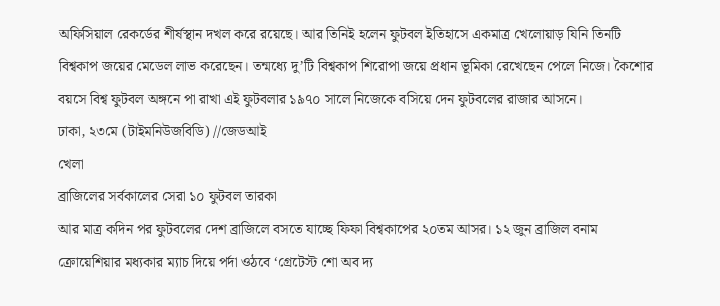অফিসিয়াল রেকর্ডের শীর্ষস্থান দখল করে রয়েছে। আর তিনিই হলেন ফুটবল ইতিহাসে একমাত্র খেলোয়াড় যিনি তিনটি বিশ্বকাপ জয়ের মেডেল লাভ করেছেন। তন্মধ্যে দু’টি বিশ্বকাপ শিরোপা জয়ে প্রধান ভূমিকা রেখেছেন পেলে নিজে। কৈশোর বয়সে বিশ্ব ফুটবল অঙ্গনে পা রাখা এই ফুটবলার ১৯৭০ সালে নিজেকে বসিয়ে দেন ফুটবলের রাজার আসনে।
ঢাকা, ২৩মে (টাইমনিউজবিডি) //জেডআই
খেলা
ব্রাজিলের সর্বকালের সেরা ১০ ফুটবল তারকা
আর মাত্র কদিন পর ফুটবলের দেশ ব্রাজিলে বসতে যাচ্ছে ফিফা বিশ্বকাপের ২০তম আসর। ১২ জুন ব্রাজিল বনাম ক্রোয়েশিয়ার মধ্যকার ম্যাচ দিয়ে পর্দা ওঠবে ‘গ্রেটেস্ট শো অব দ্য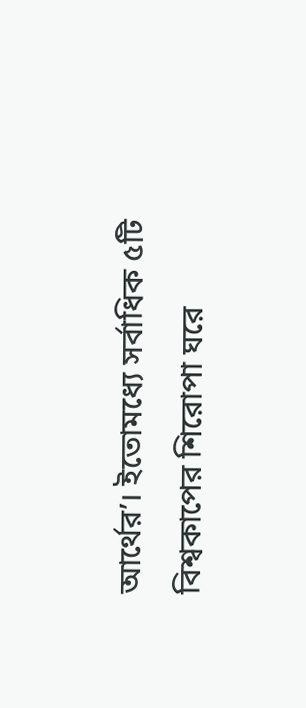আর্থের’। ইতোমধ্যে সর্বাধিক ৫টি বিশ্বকাপের শিরোপা ঘরে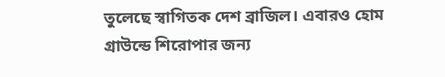তুলেছে স্বাগিতক দেশ ব্রাজিল। এবারও হোম গ্রাউন্ডে শিরোপার জন্য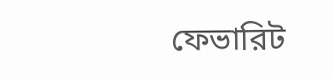ফেভারিট